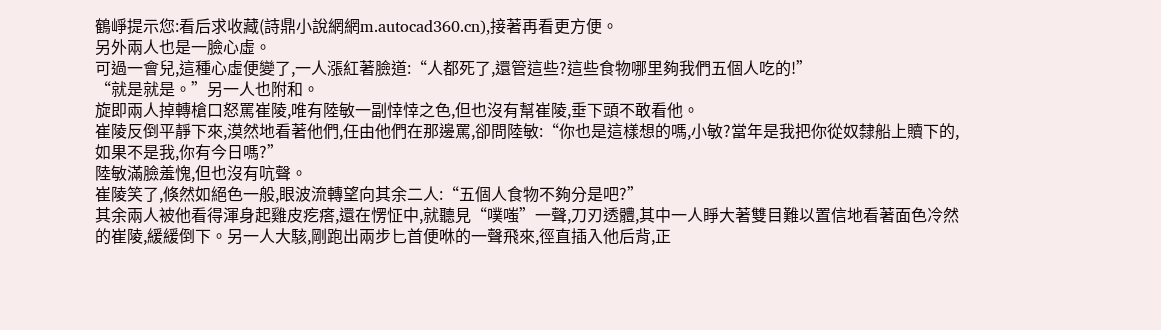鶴崢提示您:看后求收藏(詩鼎小說網網m.autocad360.cn),接著再看更方便。
另外兩人也是一臉心虛。
可過一會兒,這種心虛便變了,一人漲紅著臉道:“人都死了,還管這些?這些食物哪里夠我們五個人吃的!”
“就是就是。”另一人也附和。
旋即兩人掉轉槍口怒罵崔陵,唯有陸敏一副悻悻之色,但也沒有幫崔陵,垂下頭不敢看他。
崔陵反倒平靜下來,漠然地看著他們,任由他們在那邊罵,卻問陸敏:“你也是這樣想的嗎,小敏?當年是我把你從奴隸船上贖下的,如果不是我,你有今日嗎?”
陸敏滿臉羞愧,但也沒有吭聲。
崔陵笑了,倏然如絕色一般,眼波流轉望向其余二人:“五個人食物不夠分是吧?”
其余兩人被他看得渾身起雞皮疙瘩,還在愣怔中,就聽見“噗嗤”一聲,刀刃透體,其中一人睜大著雙目難以置信地看著面色冷然的崔陵,緩緩倒下。另一人大駭,剛跑出兩步匕首便咻的一聲飛來,徑直插入他后背,正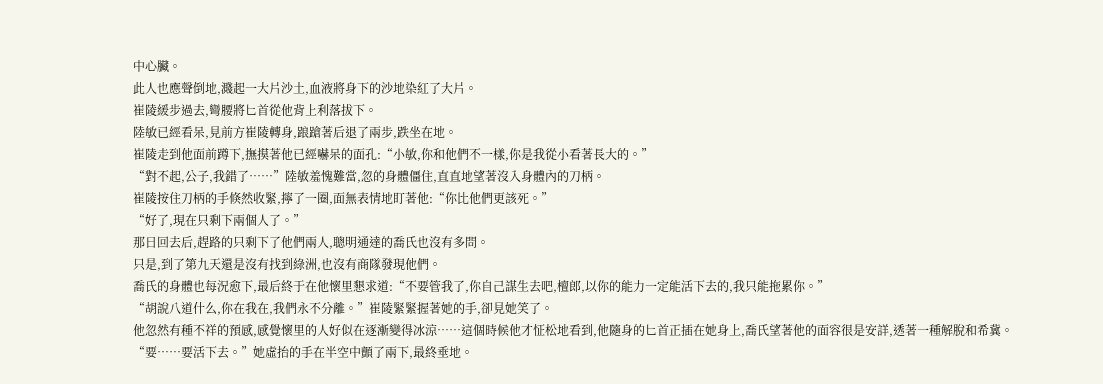中心臟。
此人也應聲倒地,濺起一大片沙土,血液將身下的沙地染紅了大片。
崔陵緩步過去,彎腰將匕首從他背上利落拔下。
陸敏已經看呆,見前方崔陵轉身,踉蹌著后退了兩步,跌坐在地。
崔陵走到他面前蹲下,撫摸著他已經嚇呆的面孔:“小敏,你和他們不一樣,你是我從小看著長大的。”
“對不起,公子,我錯了……”陸敏羞愧難當,忽的身體僵住,直直地望著沒入身體內的刀柄。
崔陵按住刀柄的手倏然收緊,擰了一圈,面無表情地盯著他:“你比他們更該死。”
“好了,現在只剩下兩個人了。”
那日回去后,趕路的只剩下了他們兩人,聰明通達的喬氏也沒有多問。
只是,到了第九天還是沒有找到綠洲,也沒有商隊發現他們。
喬氏的身體也每況愈下,最后終于在他懷里懇求道:“不要管我了,你自己謀生去吧,檀郎,以你的能力一定能活下去的,我只能拖累你。”
“胡說八道什么,你在我在,我們永不分離。”崔陵緊緊握著她的手,卻見她笑了。
他忽然有種不祥的預感,感覺懷里的人好似在逐漸變得冰涼……這個時候他才怔松地看到,他隨身的匕首正插在她身上,喬氏望著他的面容很是安詳,透著一種解脫和希冀。
“要……要活下去。”她虛抬的手在半空中顫了兩下,最終垂地。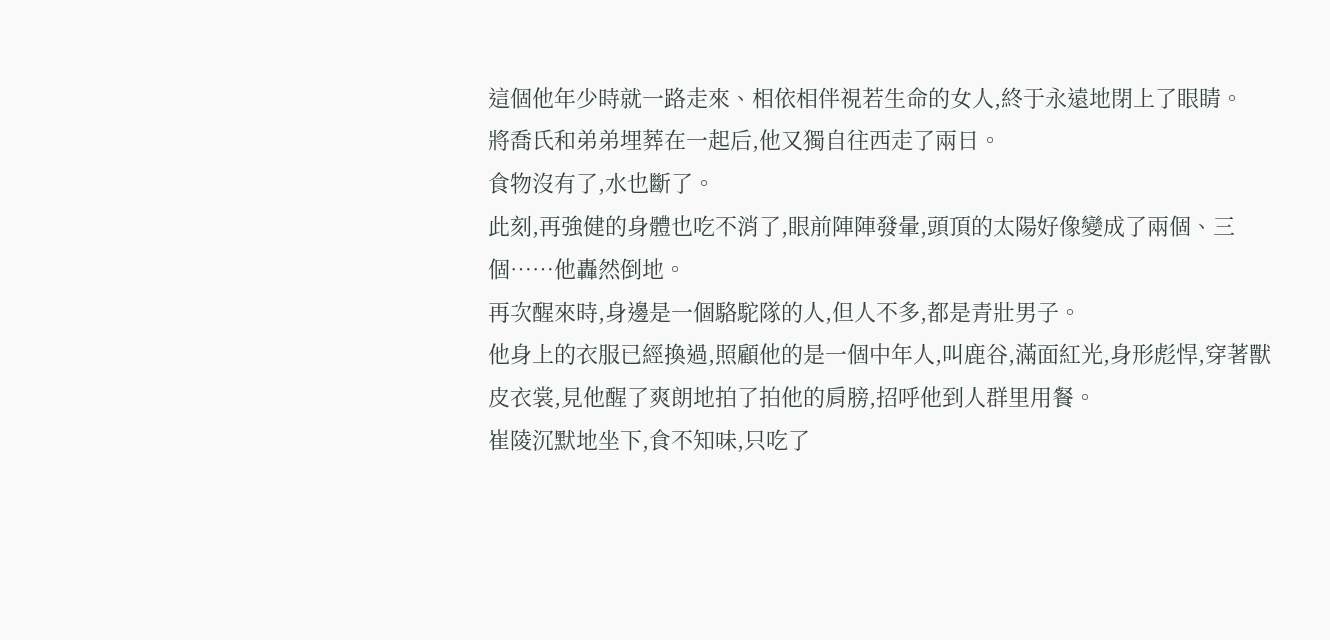這個他年少時就一路走來、相依相伴視若生命的女人,終于永遠地閉上了眼睛。
將喬氏和弟弟埋葬在一起后,他又獨自往西走了兩日。
食物沒有了,水也斷了。
此刻,再強健的身體也吃不消了,眼前陣陣發暈,頭頂的太陽好像變成了兩個、三個……他轟然倒地。
再次醒來時,身邊是一個駱駝隊的人,但人不多,都是青壯男子。
他身上的衣服已經換過,照顧他的是一個中年人,叫鹿谷,滿面紅光,身形彪悍,穿著獸皮衣裳,見他醒了爽朗地拍了拍他的肩膀,招呼他到人群里用餐。
崔陵沉默地坐下,食不知味,只吃了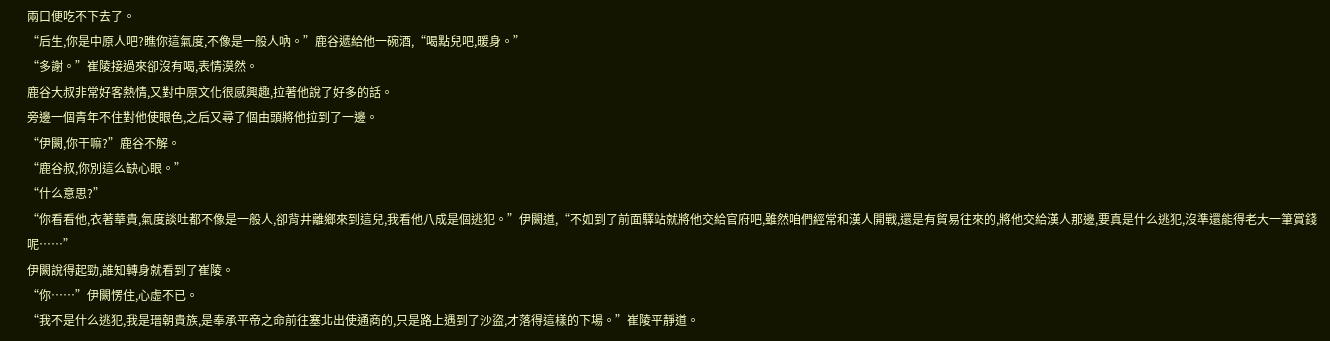兩口便吃不下去了。
“后生,你是中原人吧?瞧你這氣度,不像是一般人吶。”鹿谷遞給他一碗酒,“喝點兒吧,暖身。”
“多謝。”崔陵接過來卻沒有喝,表情漠然。
鹿谷大叔非常好客熱情,又對中原文化很感興趣,拉著他說了好多的話。
旁邊一個青年不住對他使眼色,之后又尋了個由頭將他拉到了一邊。
“伊闕,你干嘛?”鹿谷不解。
“鹿谷叔,你別這么缺心眼。”
“什么意思?”
“你看看他,衣著華貴,氣度談吐都不像是一般人,卻背井離鄉來到這兒,我看他八成是個逃犯。”伊闕道,“不如到了前面驛站就將他交給官府吧,雖然咱們經常和漢人開戰,還是有貿易往來的,將他交給漢人那邊,要真是什么逃犯,沒準還能得老大一筆賞錢呢……”
伊闕說得起勁,誰知轉身就看到了崔陵。
“你……”伊闕愣住,心虛不已。
“我不是什么逃犯,我是瑨朝貴族,是奉承平帝之命前往塞北出使通商的,只是路上遇到了沙盜,才落得這樣的下場。”崔陵平靜道。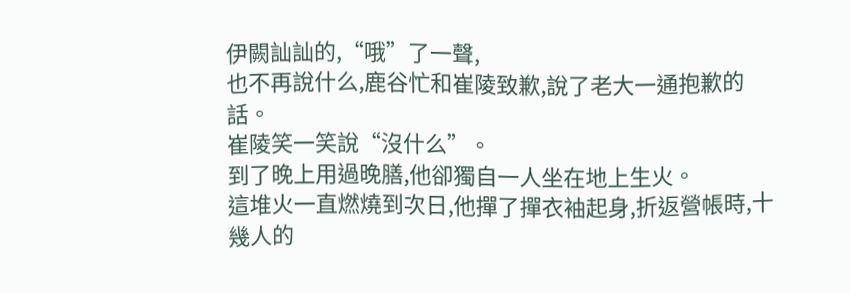伊闕訕訕的,“哦”了一聲,
也不再說什么,鹿谷忙和崔陵致歉,說了老大一通抱歉的話。
崔陵笑一笑說“沒什么”。
到了晚上用過晚膳,他卻獨自一人坐在地上生火。
這堆火一直燃燒到次日,他撣了撣衣袖起身,折返營帳時,十幾人的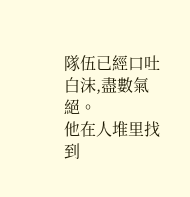隊伍已經口吐白沫,盡數氣絕。
他在人堆里找到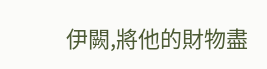伊闕,將他的財物盡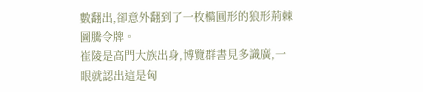數翻出,卻意外翻到了一枚橢圓形的狼形荊棘圖騰令牌。
崔陵是高門大族出身,博覽群書見多識廣,一眼就認出這是匈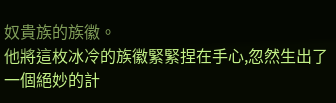奴貴族的族徽。
他將這枚冰冷的族徽緊緊捏在手心,忽然生出了一個絕妙的計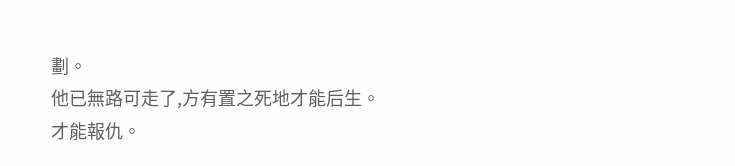劃。
他已無路可走了,方有置之死地才能后生。
才能報仇。